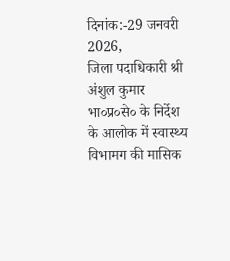दिनांक:-29 जनवरी 2026,
जिला पदाधिकारी श्री अंशुल कुमार भा०प्र०से० के निर्देश के आलोक में स्वास्थ्य विभामग की मासिक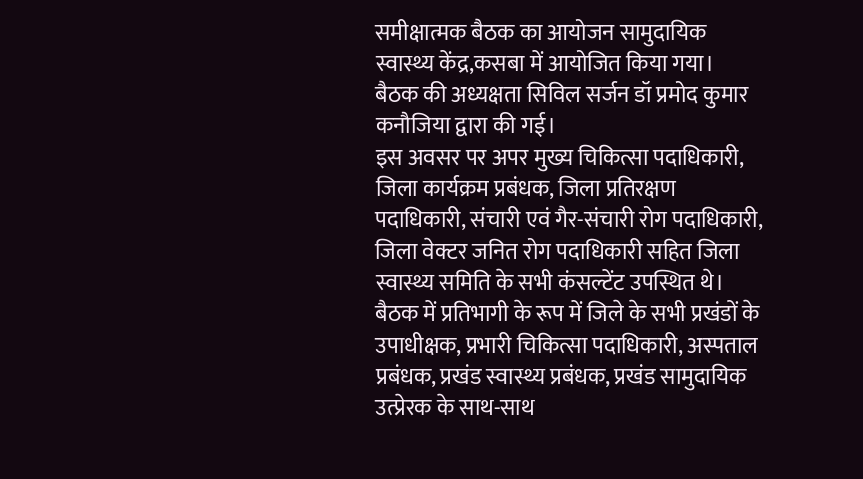समीक्षात्मक बैठक का आयोजन सामुदायिक स्वास्थ्य केंद्र,कसबा में आयोजित किया गया।
बैठक की अध्यक्षता सिविल सर्जन डॉ प्रमोद कुमार कनौजिया द्वारा की गई।
इस अवसर पर अपर मुख्य चिकित्सा पदाधिकारी, जिला कार्यक्रम प्रबंधक, जिला प्रतिरक्षण पदाधिकारी, संचारी एवं गैर-संचारी रोग पदाधिकारी, जिला वेक्टर जनित रोग पदाधिकारी सहित जिला स्वास्थ्य समिति के सभी कंसल्टेंट उपस्थित थे।
बैठक में प्रतिभागी के रूप में जिले के सभी प्रखंडों के उपाधीक्षक, प्रभारी चिकित्सा पदाधिकारी, अस्पताल प्रबंधक, प्रखंड स्वास्थ्य प्रबंधक, प्रखंड सामुदायिक उत्प्रेरक के साथ-साथ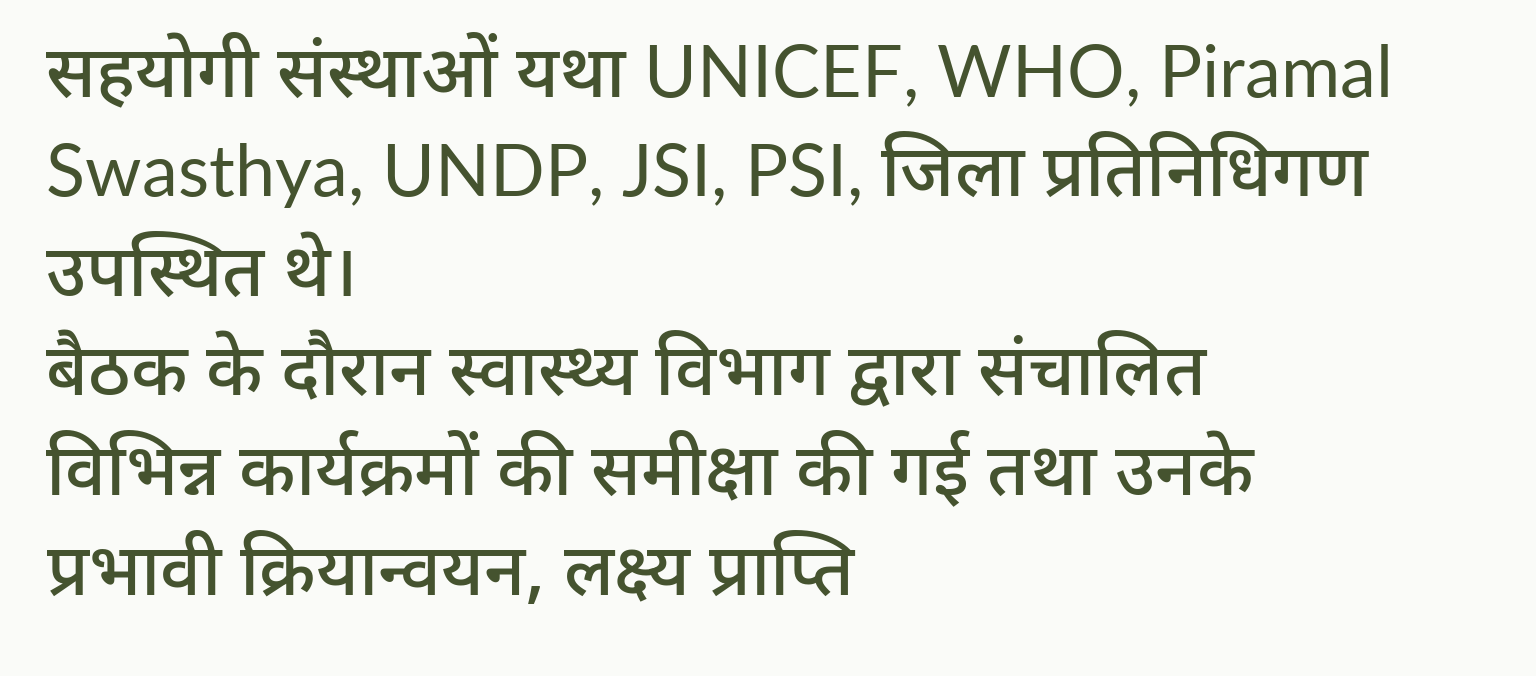सहयोगी संस्थाओं यथा UNICEF, WHO, Piramal Swasthya, UNDP, JSI, PSI, जिला प्रतिनिधिगण उपस्थित थे।
बैठक के दौरान स्वास्थ्य विभाग द्वारा संचालित विभिन्न कार्यक्रमों की समीक्षा की गई तथा उनके प्रभावी क्रियान्वयन, लक्ष्य प्राप्ति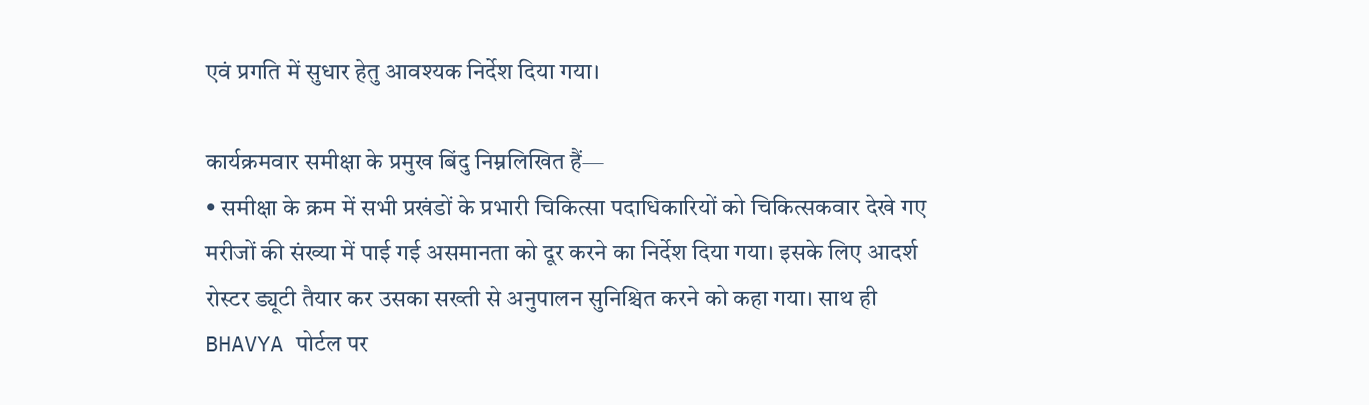एवं प्रगति में सुधार हेतु आवश्यक निर्देश दिया गया।

कार्यक्रमवार समीक्षा के प्रमुख बिंदु निम्नलिखित हैं—
• समीक्षा के क्रम में सभी प्रखंडों के प्रभारी चिकित्सा पदाधिकारियों को चिकित्सकवार देखे गए मरीजों की संख्या में पाई गई असमानता को दूर करने का निर्देश दिया गया। इसके लिए आदर्श रोस्टर ड्यूटी तैयार कर उसका सख्ती से अनुपालन सुनिश्चित करने को कहा गया। साथ ही BHAVYA पोर्टल पर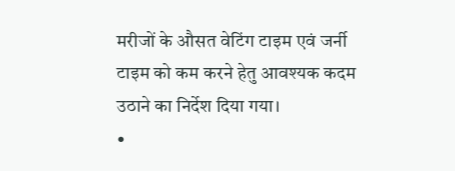मरीजों के औसत वेटिंग टाइम एवं जर्नी टाइम को कम करने हेतु आवश्यक कदम उठाने का निर्देश दिया गया।
•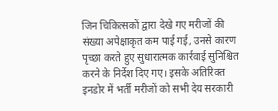जिन चिकित्सकों द्वारा देखे गए मरीजों की संख्या अपेक्षाकृत कम पाई गई, उनसे कारण पृच्छा करते हुए सुधारात्मक कार्रवाई सुनिश्चित करने के निर्देश दिए गए। इसके अतिरिक्त इनडोर में भर्ती मरीजों को सभी देय सरकारी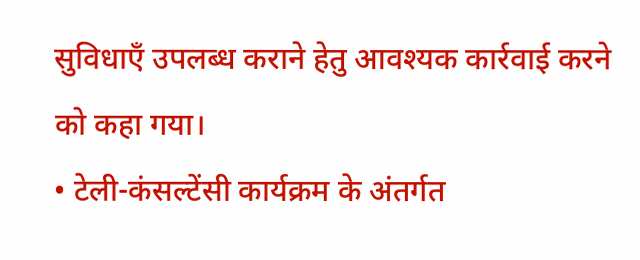सुविधाएँ उपलब्ध कराने हेतु आवश्यक कार्रवाई करने को कहा गया।
• टेली-कंसल्टेंसी कार्यक्रम के अंतर्गत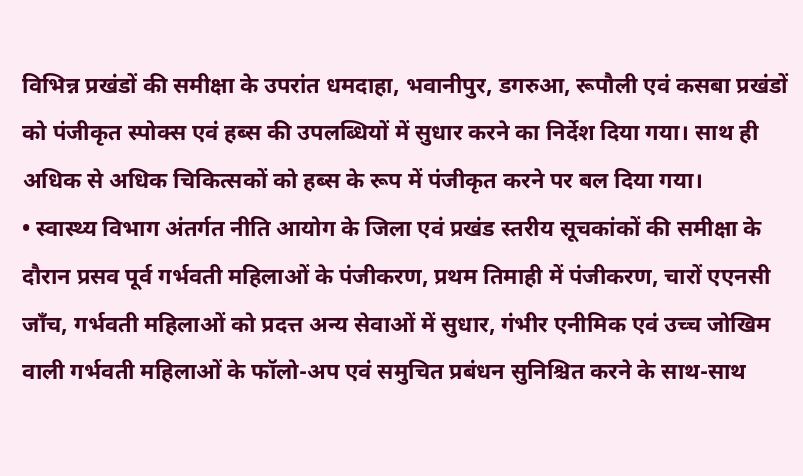विभिन्न प्रखंडों की समीक्षा के उपरांत धमदाहा, भवानीपुर, डगरुआ, रूपौली एवं कसबा प्रखंडों को पंजीकृत स्पोक्स एवं हब्स की उपलब्धियों में सुधार करने का निर्देश दिया गया। साथ ही अधिक से अधिक चिकित्सकों को हब्स के रूप में पंजीकृत करने पर बल दिया गया।
• स्वास्थ्य विभाग अंतर्गत नीति आयोग के जिला एवं प्रखंड स्तरीय सूचकांकों की समीक्षा के दौरान प्रसव पूर्व गर्भवती महिलाओं के पंजीकरण, प्रथम तिमाही में पंजीकरण, चारों एएनसी जाँच, गर्भवती महिलाओं को प्रदत्त अन्य सेवाओं में सुधार, गंभीर एनीमिक एवं उच्च जोखिम वाली गर्भवती महिलाओं के फॉलो-अप एवं समुचित प्रबंधन सुनिश्चित करने के साथ-साथ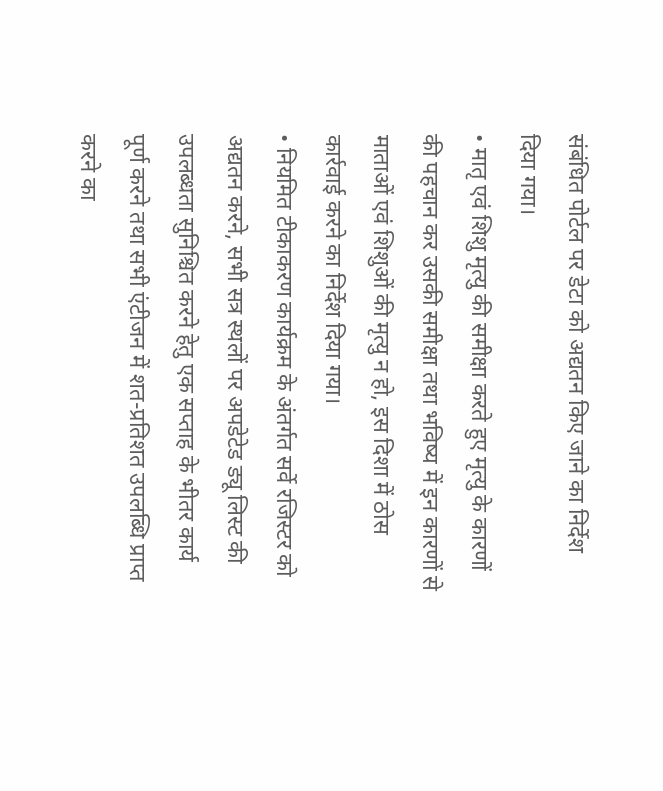संबंधित पोर्टल पर डेटा को अद्यतन किए जाने का निर्देश दिया गया।
• मातृ एवं शिशु मृत्यु की समीक्षा करते हुए मृत्यु के कारणों की पहचान कर उसकी समीक्षा तथा भविष्य में इन कारणों से माताओं एवं शिशुओं की मृत्यु न हो, इस दिशा में ठोस कार्रवाई करने का निर्देश दिया गया।
• नियमित टीकाकरण कार्यक्रम के अंतर्गत सर्वे रजिस्टर को अद्यतन करने, सभी सत्र स्थलों पर अपडेटेड ड्यू लिस्ट की उपलब्धता सुनिश्चित करने हेतु एक सप्ताह के भीतर कार्य पूर्ण करने तथा सभी एंटीजन में शत-प्रतिशत उपलब्धि प्राप्त करने का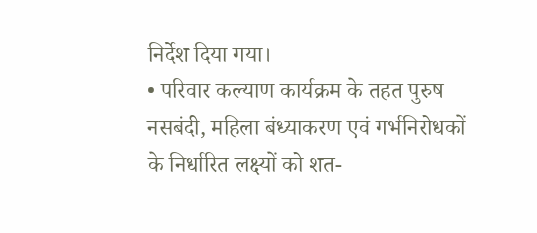निर्देश दिया गया।
• परिवार कल्याण कार्यक्रम के तहत पुरुष नसबंदी, महिला बंध्याकरण एवं गर्भनिरोधकों के निर्धारित लक्ष्यों को शत-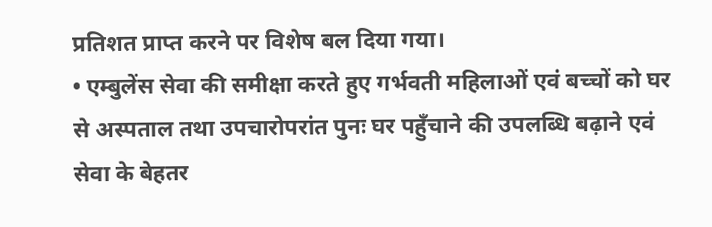प्रतिशत प्राप्त करने पर विशेष बल दिया गया।
• एम्बुलेंस सेवा की समीक्षा करते हुए गर्भवती महिलाओं एवं बच्चों को घर से अस्पताल तथा उपचारोपरांत पुनः घर पहुँचाने की उपलब्धि बढ़ाने एवं सेवा के बेहतर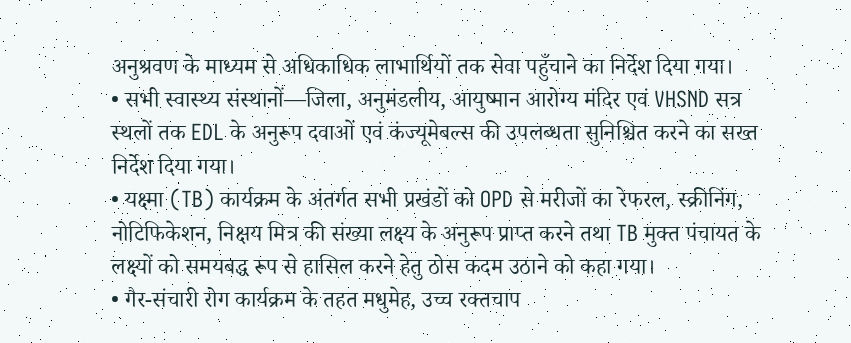अनुश्रवण के माध्यम से अधिकाधिक लाभार्थियों तक सेवा पहुँचाने का निर्देश दिया गया।
• सभी स्वास्थ्य संस्थानों—जिला, अनुमंडलीय, आयुष्मान आरोग्य मंदिर एवं VHSND सत्र स्थलों तक EDL के अनुरूप दवाओं एवं कंज्यूमेबल्स की उपलब्धता सुनिश्चित करने का सख्त निर्देश दिया गया।
• यक्ष्मा (TB) कार्यक्रम के अंतर्गत सभी प्रखंडों को OPD से मरीजों का रेफरल, स्क्रीनिंग, नोटिफिकेशन, निक्षय मित्र की संख्या लक्ष्य के अनुरूप प्राप्त करने तथा TB मुक्त पंचायत के लक्ष्यों को समयबद्ध रूप से हासिल करने हेतु ठोस कदम उठाने को कहा गया।
• गैर-संचारी रोग कार्यक्रम के तहत मधुमेह, उच्च रक्तचाप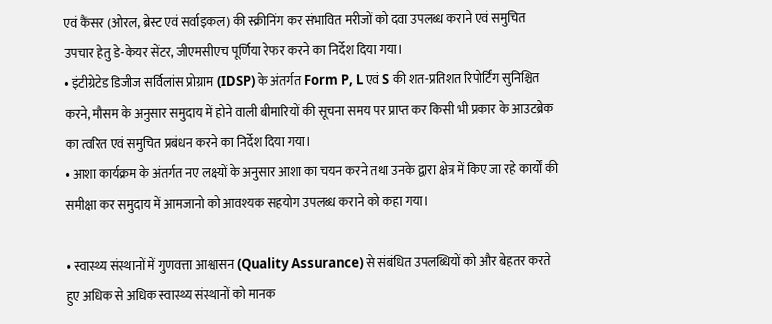एवं कैंसर (ओरल, ब्रेस्ट एवं सर्वाइकल) की स्क्रीनिंग कर संभावित मरीजों को दवा उपलब्ध कराने एवं समुचित उपचार हेतु डे-केयर सेंटर, जीएमसीएच पूर्णिया रेफर करने का निर्देश दिया गया।
• इंटीग्रेटेड डिजीज सर्विलांस प्रोग्राम (IDSP) के अंतर्गत Form P, L एवं S की शत-प्रतिशत रिपोर्टिंग सुनिश्चित करने, मौसम के अनुसार समुदाय में होने वाली बीमारियों की सूचना समय पर प्राप्त कर किसी भी प्रकार के आउटब्रेक का त्वरित एवं समुचित प्रबंधन करने का निर्देश दिया गया।
• आशा कार्यक्रम के अंतर्गत नए लक्ष्यों के अनुसार आशा का चयन करने तथा उनके द्वारा क्षेत्र में किए जा रहे कार्यों की समीक्षा कर समुदाय में आमजानो को आवश्यक सहयोग उपलब्ध कराने को कहा गया।

• स्वास्थ्य संस्थानों में गुणवत्ता आश्वासन (Quality Assurance) से संबंधित उपलब्धियों को और बेहतर करते हुए अधिक से अधिक स्वास्थ्य संस्थानों को मानक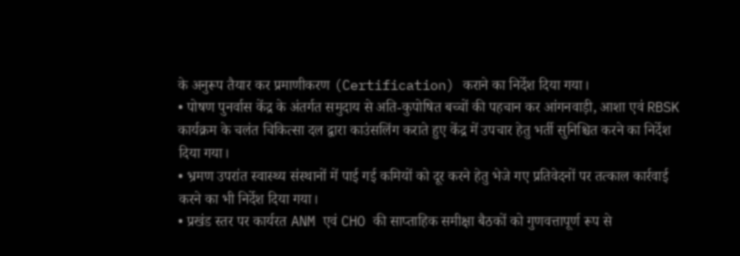के अनुरूप तैयार कर प्रमाणीकरण (Certification) कराने का निर्देश दिया गया।
• पोषण पुनर्वास केंद्र के अंतर्गत समुदाय से अति-कुपोषित बच्चों की पहचान कर आंगनवाड़ी, आशा एवं RBSK कार्यक्रम के चलंत चिकित्सा दल द्वारा काउंसलिंग कराते हुए केंद्र में उपचार हेतु भर्ती सुनिश्चित करने का निर्देश दिया गया।
• भ्रमण उपरांत स्वास्थ्य संस्थानों में पाई गई कमियों को दूर करने हेतु भेजे गए प्रतिवेदनों पर तत्काल कार्रवाई करने का भी निर्देश दिया गया।
• प्रखंड स्तर पर कार्यरत ANM एवं CHO की साप्ताहिक समीक्षा बैठकों को गुणवत्तापूर्ण रूप से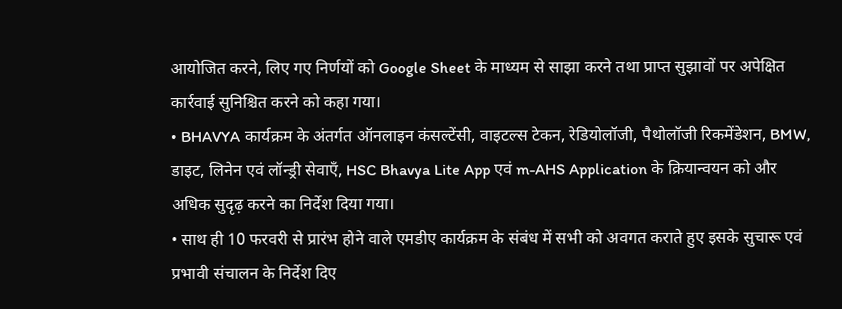आयोजित करने, लिए गए निर्णयों को Google Sheet के माध्यम से साझा करने तथा प्राप्त सुझावों पर अपेक्षित कार्रवाई सुनिश्चित करने को कहा गया।
• BHAVYA कार्यक्रम के अंतर्गत ऑनलाइन कंसल्टेंसी, वाइटल्स टेकन, रेडियोलॉजी, पैथोलॉजी रिकमेंडेशन, BMW, डाइट, लिनेन एवं लॉन्ड्री सेवाएँ, HSC Bhavya Lite App एवं m-AHS Application के क्रियान्वयन को और अधिक सुदृढ़ करने का निर्देश दिया गया।
• साथ ही 10 फरवरी से प्रारंभ होने वाले एमडीए कार्यक्रम के संबंध में सभी को अवगत कराते हुए इसके सुचारू एवं प्रभावी संचालन के निर्देश दिए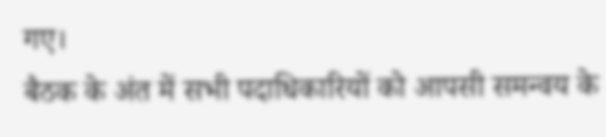गए।
बैठक के अंत में सभी पदाधिकारियों को आपसी समन्वय के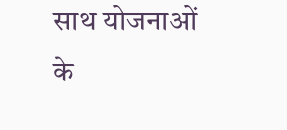साथ योजनाओं के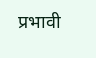प्रभावी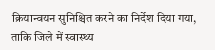क्रियान्वयन सुनिश्चित करने का निर्देश दिया गया, ताकि जिले में स्वास्थ्य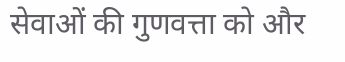सेवाओं की गुणवत्ता को और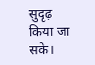सुदृढ़ किया जा सके।